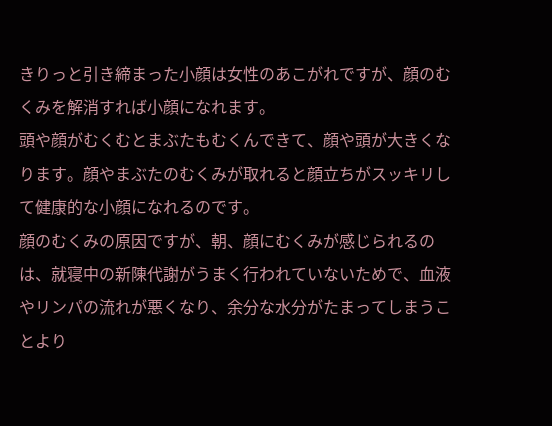きりっと引き締まった小顔は女性のあこがれですが、顔のむくみを解消すれば小顔になれます。
頭や顔がむくむとまぶたもむくんできて、顔や頭が大きくなります。顔やまぶたのむくみが取れると顔立ちがスッキリして健康的な小顔になれるのです。
顔のむくみの原因ですが、朝、顔にむくみが感じられるのは、就寝中の新陳代謝がうまく行われていないためで、血液やリンパの流れが悪くなり、余分な水分がたまってしまうことより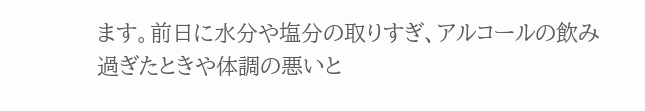ます。前日に水分や塩分の取りすぎ、アルコールの飲み過ぎたときや体調の悪いと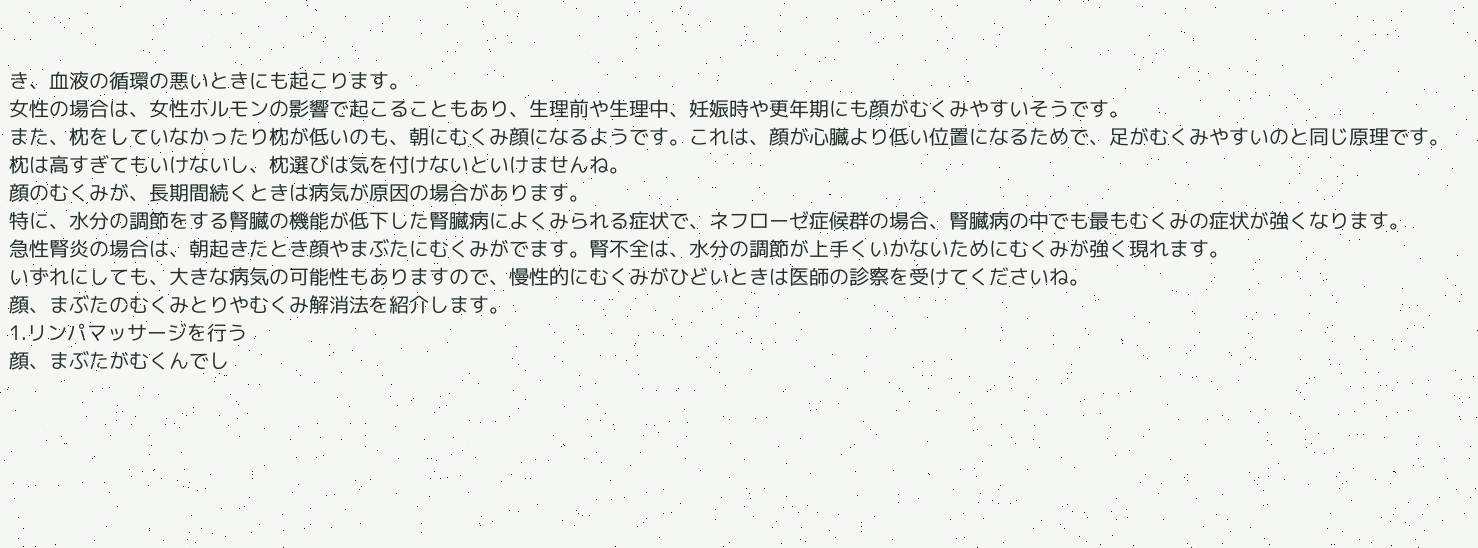き、血液の循環の悪いときにも起こります。
女性の場合は、女性ホルモンの影響で起こることもあり、生理前や生理中、妊娠時や更年期にも顔がむくみやすいそうです。
また、枕をしていなかったり枕が低いのも、朝にむくみ顔になるようです。これは、顔が心臓より低い位置になるためで、足がむくみやすいのと同じ原理です。枕は高すぎてもいけないし、枕選びは気を付けないといけませんね。
顔のむくみが、長期間続くときは病気が原因の場合があります。
特に、水分の調節をする腎臓の機能が低下した腎臓病によくみられる症状で、ネフローゼ症候群の場合、腎臓病の中でも最もむくみの症状が強くなります。
急性腎炎の場合は、朝起きたとき顔やまぶたにむくみがでます。腎不全は、水分の調節が上手くいかないためにむくみが強く現れます。
いずれにしても、大きな病気の可能性もありますので、慢性的にむくみがひどいときは医師の診察を受けてくださいね。
顔、まぶたのむくみとりやむくみ解消法を紹介します。
1.リンパマッサージを行う
顔、まぶたがむくんでし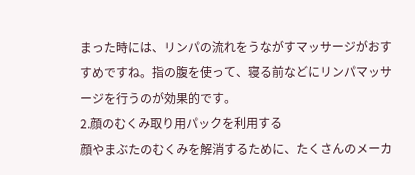まった時には、リンパの流れをうながすマッサージがおすすめですね。指の腹を使って、寝る前などにリンパマッサージを行うのが効果的です。
2.顔のむくみ取り用パックを利用する
顔やまぶたのむくみを解消するために、たくさんのメーカ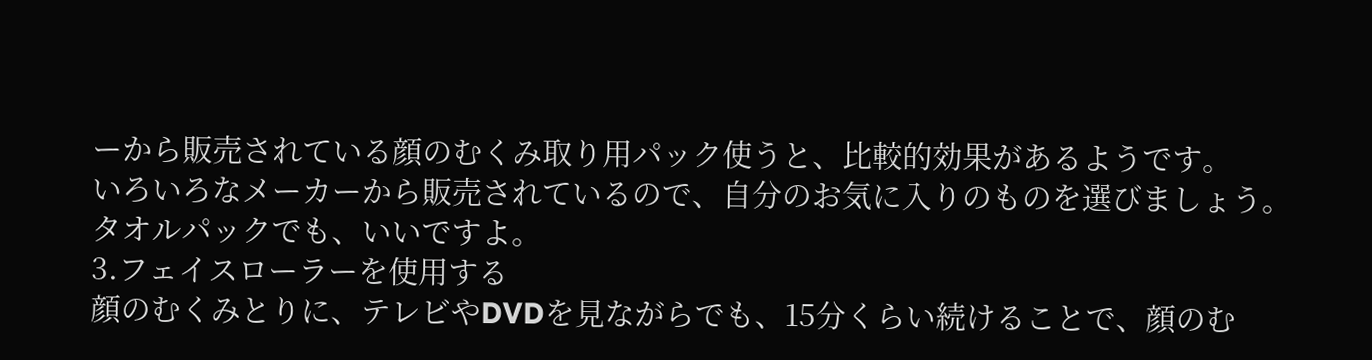ーから販売されている顔のむくみ取り用パック使うと、比較的効果があるようです。
いろいろなメーカーから販売されているので、自分のお気に入りのものを選びましょう。タオルパックでも、いいですよ。
3.フェイスローラーを使用する
顔のむくみとりに、テレビやDVDを見ながらでも、15分くらい続けることで、顔のむ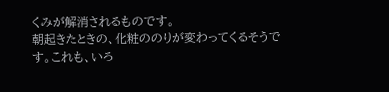くみが解消されるものです。
朝起きたときの、化粧ののりが変わってくるそうです。これも、いろ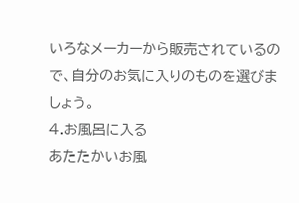いろなメーカーから販売されているので、自分のお気に入りのものを選びましょう。
4.お風呂に入る
あたたかいお風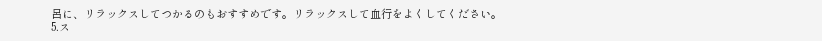呂に、リラックスしてつかるのもおすすめです。リラックスして血行をよくしてください。
5.ス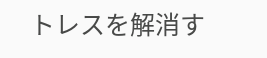トレスを解消す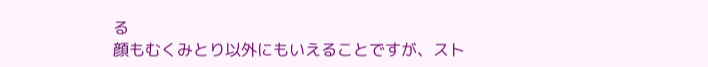る
顔もむくみとり以外にもいえることですが、スト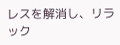レスを解消し、リラック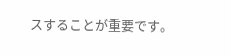スすることが重要です。